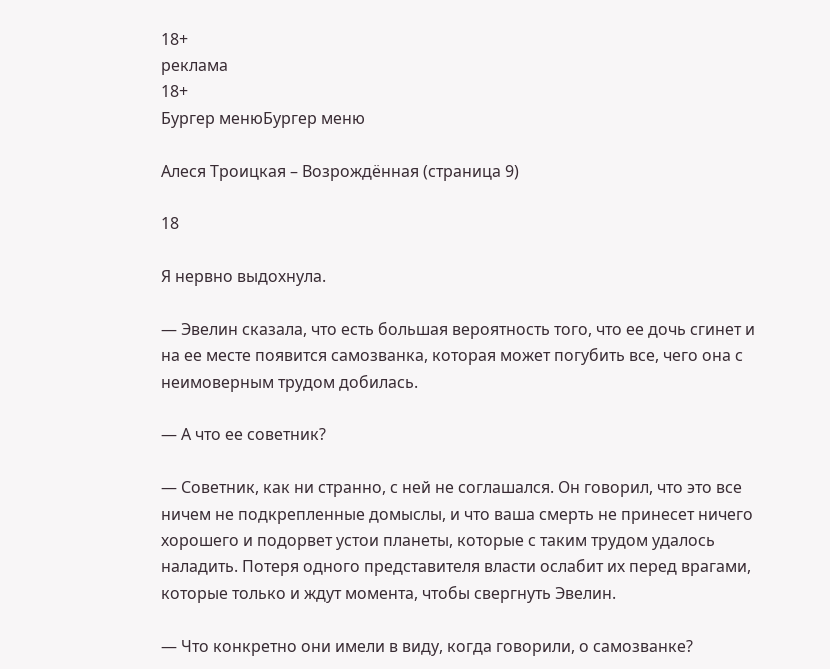18+
реклама
18+
Бургер менюБургер меню

Алеся Троицкая – Возрождённая (страница 9)

18

Я нервно выдохнула.

— Эвелин сказала, что есть большая вероятность того, что ее дочь сгинет и на ее месте появится самозванка, которая может погубить все, чего она с неимоверным трудом добилась.

— А что ее советник?

— Советник, как ни странно, с ней не соглашался. Он говорил, что это все ничем не подкрепленные домыслы, и что ваша смерть не принесет ничего хорошего и подорвет устои планеты, которые с таким трудом удалось наладить. Потеря одного представителя власти ослабит их перед врагами, которые только и ждут момента, чтобы свергнуть Эвелин.

— Что конкретно они имели в виду, когда говорили, о самозванке?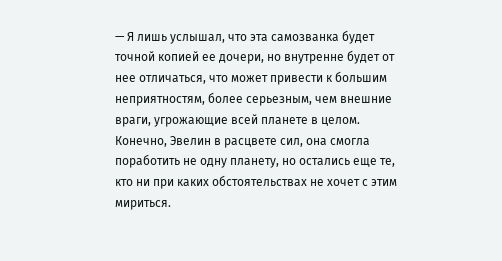— Я лишь услышал, что эта самозванка будет точной копией ее дочери, но внутренне будет от нее отличаться, что может привести к большим неприятностям, более серьезным, чем внешние враги, угрожающие всей планете в целом. Конечно, Эвелин в расцвете сил, она смогла поработить не одну планету, но остались еще те, кто ни при каких обстоятельствах не хочет с этим мириться.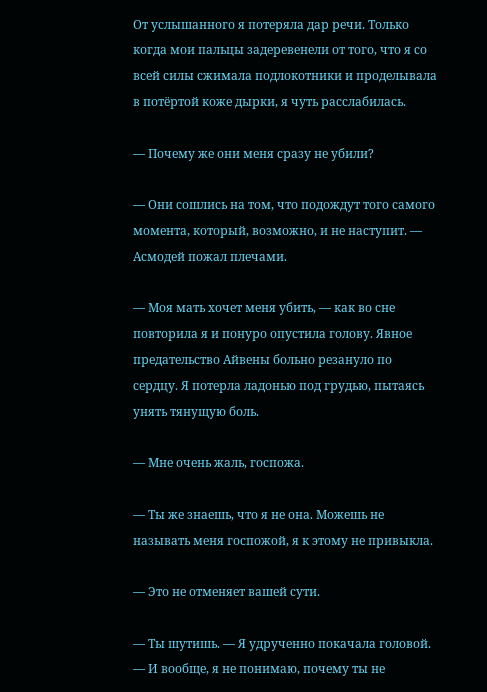От услышанного я потеряла дар речи. Только когда мои пальцы задеревенели от того, что я со всей силы сжимала подлокотники и проделывала в потёртой коже дырки, я чуть расслабилась.

— Почему же они меня сразу не убили?

— Они сошлись на том, что подождут того самого момента, который, возможно, и не наступит. — Асмодей пожал плечами.

— Моя мать хочет меня убить, — как во сне повторила я и понуро опустила голову. Явное предательство Айвены больно резануло по сердцу. Я потерла ладонью под грудью, пытаясь унять тянущую боль.

— Мне очень жаль, госпожа.

— Ты же знаешь, что я не она. Можешь не называть меня госпожой, я к этому не привыкла.

— Это не отменяет вашей сути.

— Ты шутишь. — Я удрученно покачала головой. — И вообще, я не понимаю, почему ты не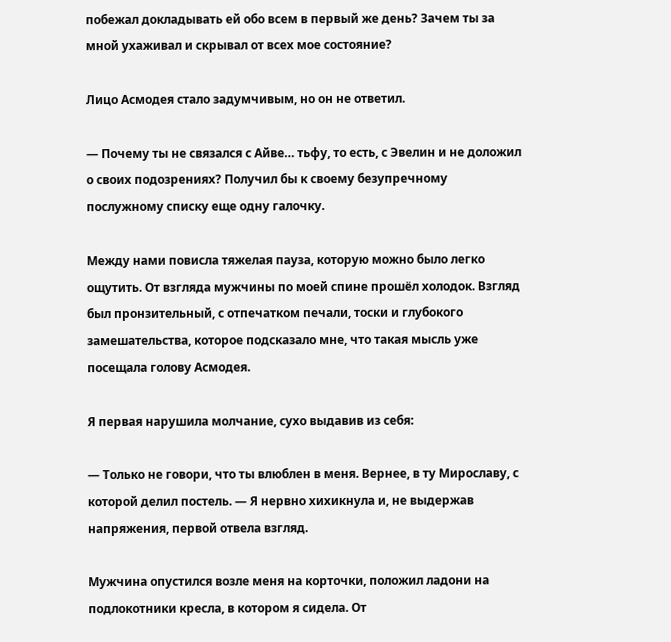побежал докладывать ей обо всем в первый же день? Зачем ты за мной ухаживал и скрывал от всех мое состояние?

Лицо Асмодея стало задумчивым, но он не ответил.

— Почему ты не связался с Айве… тьфу, то есть, с Эвелин и не доложил о своих подозрениях? Получил бы к своему безупречному послужному списку еще одну галочку.

Между нами повисла тяжелая пауза, которую можно было легко ощутить. От взгляда мужчины по моей спине прошёл холодок. Взгляд был пронзительный, с отпечатком печали, тоски и глубокого замешательства, которое подсказало мне, что такая мысль уже посещала голову Асмодея.

Я первая нарушила молчание, сухо выдавив из себя:

— Только не говори, что ты влюблен в меня. Вернее, в ту Мирославу, с которой делил постель. — Я нервно хихикнула и, не выдержав напряжения, первой отвела взгляд.

Мужчина опустился возле меня на корточки, положил ладони на подлокотники кресла, в котором я сидела. От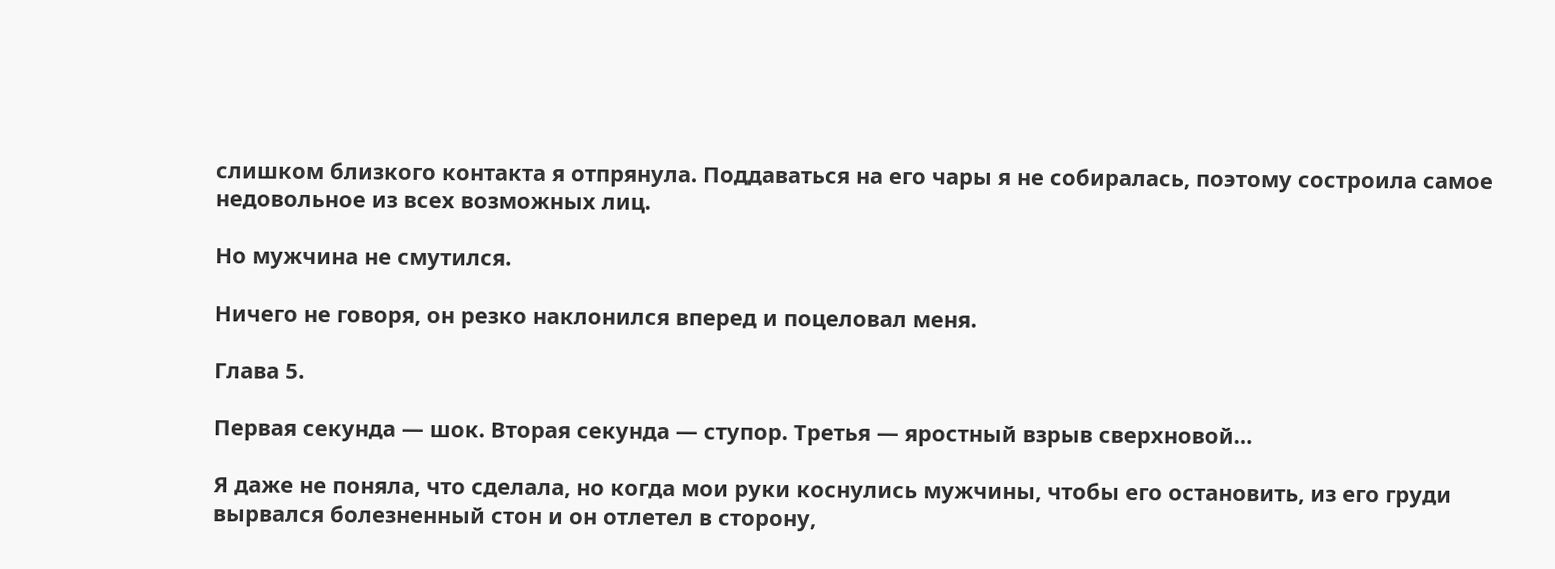слишком близкого контакта я отпрянула. Поддаваться на его чары я не собиралась, поэтому состроила самое недовольное из всех возможных лиц.

Но мужчина не смутился.

Ничего не говоря, он резко наклонился вперед и поцеловал меня.

Глава 5.

Первая секунда — шок. Вторая секунда — ступор. Третья — яростный взрыв сверхновой…

Я даже не поняла, что сделала, но когда мои руки коснулись мужчины, чтобы его остановить, из его груди вырвался болезненный стон и он отлетел в сторону,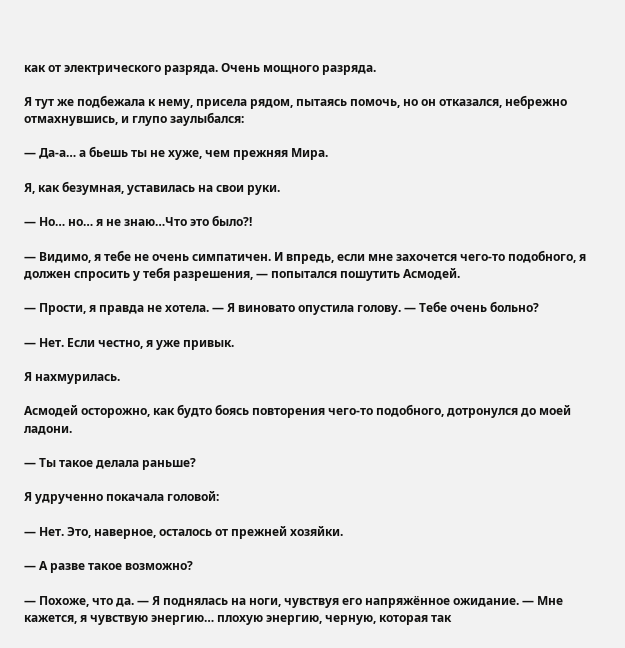как от электрического разряда. Очень мощного разряда.

Я тут же подбежала к нему, присела рядом, пытаясь помочь, но он отказался, небрежно отмахнувшись, и глупо заулыбался:

— Да-а… а бьешь ты не хуже, чем прежняя Мира.

Я, как безумная, уставилась на свои руки.

— Но… но… я не знаю…Что это было?!

— Видимо, я тебе не очень симпатичен. И впредь, если мне захочется чего-то подобного, я должен спросить у тебя разрешения, — попытался пошутить Асмодей.

— Прости, я правда не хотела. — Я виновато опустила голову. — Тебе очень больно?

— Нет. Если честно, я уже привык.

Я нахмурилась.

Асмодей осторожно, как будто боясь повторения чего-то подобного, дотронулся до моей ладони.

— Ты такое делала раньше?

Я удрученно покачала головой:

— Нет. Это, наверное, осталось от прежней хозяйки.

— А разве такое возможно?

— Похоже, что да. — Я поднялась на ноги, чувствуя его напряжённое ожидание. — Мне кажется, я чувствую энергию… плохую энергию, черную, которая так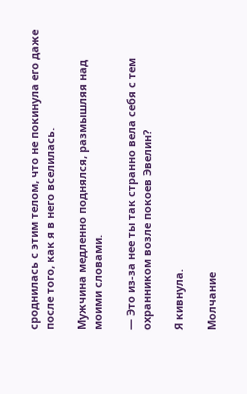сроднилась с этим телом, что не покинула его даже после того, как я в него вселилась.

Мужчина медленно поднялся, размышляя над моими словами.

— Это из-за нее ты так странно вела себя с тем охранником возле покоев Эвелин?

Я кивнула.

Молчание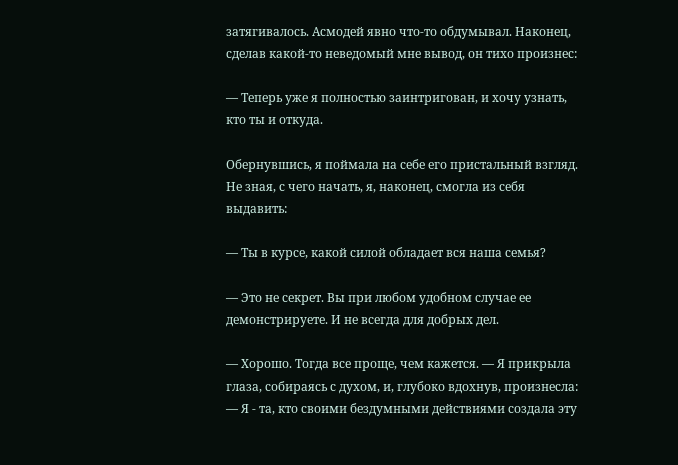затягивалось. Асмодей явно что-то обдумывал. Наконец, сделав какой-то неведомый мне вывод, он тихо произнес:

— Теперь уже я полностью заинтригован, и хочу узнать, кто ты и откуда.

Обернувшись, я поймала на себе его пристальный взгляд. Не зная, с чего начать, я, наконец, смогла из себя выдавить:

— Ты в курсе, какой силой обладает вся наша семья?

— Это не секрет. Вы при любом удобном случае ее демонстрируете. И не всегда для добрых дел.

— Хорошо. Тогда все проще, чем кажется. — Я прикрыла глаза, собираясь с духом, и, глубоко вдохнув, произнесла: — Я - та, кто своими бездумными действиями создала эту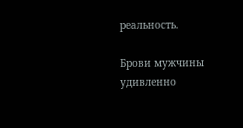реальность.

Брови мужчины удивленно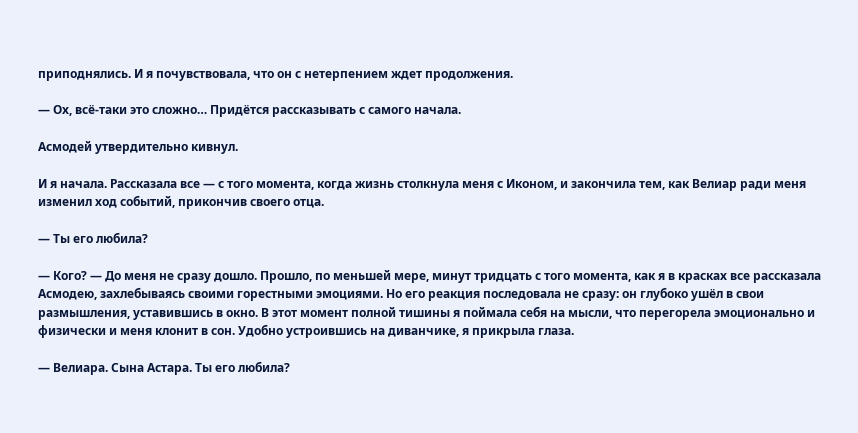приподнялись. И я почувствовала, что он с нетерпением ждет продолжения.

— Ох, всё-таки это сложно… Придётся рассказывать с самого начала.

Асмодей утвердительно кивнул.

И я начала. Рассказала все — с того момента, когда жизнь столкнула меня с Иконом, и закончила тем, как Велиар ради меня изменил ход событий, прикончив своего отца.

— Ты его любила?

— Кого? — До меня не сразу дошло. Прошло, по меньшей мере, минут тридцать с того момента, как я в красках все рассказала Асмодею, захлебываясь своими горестными эмоциями. Но его реакция последовала не сразу: он глубоко ушёл в свои размышления, уставившись в окно. В этот момент полной тишины я поймала себя на мысли, что перегорела эмоционально и физически и меня клонит в сон. Удобно устроившись на диванчике, я прикрыла глаза.

— Велиара. Сына Астара. Ты его любила?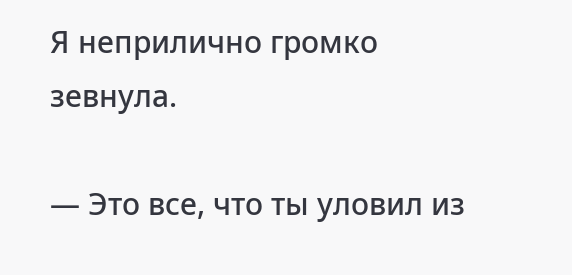Я неприлично громко зевнула.

— Это все, что ты уловил из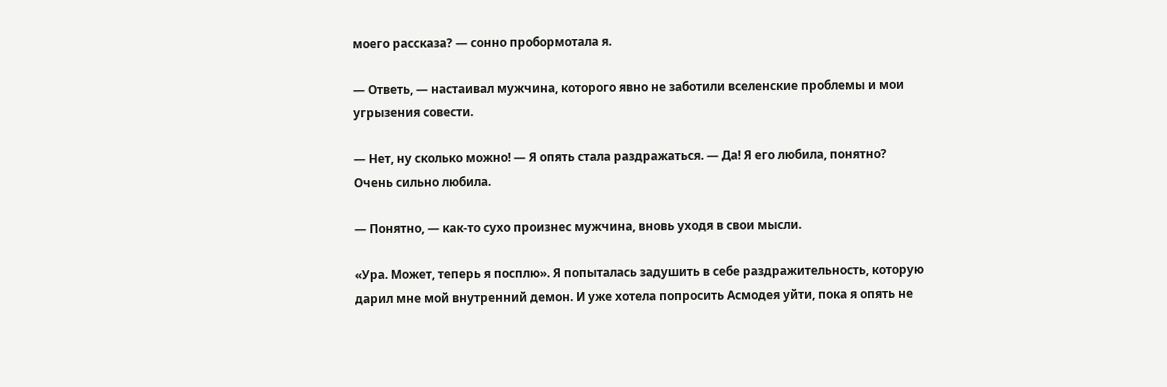моего рассказа? — сонно пробормотала я.

— Ответь, — настаивал мужчина, которого явно не заботили вселенские проблемы и мои угрызения совести.

— Нет, ну сколько можно! — Я опять стала раздражаться. — Да! Я его любила, понятно? Очень сильно любила.

— Понятно, — как-то сухо произнес мужчина, вновь уходя в свои мысли.

«Ура. Может, теперь я посплю». Я попыталась задушить в себе раздражительность, которую дарил мне мой внутренний демон. И уже хотела попросить Асмодея уйти, пока я опять не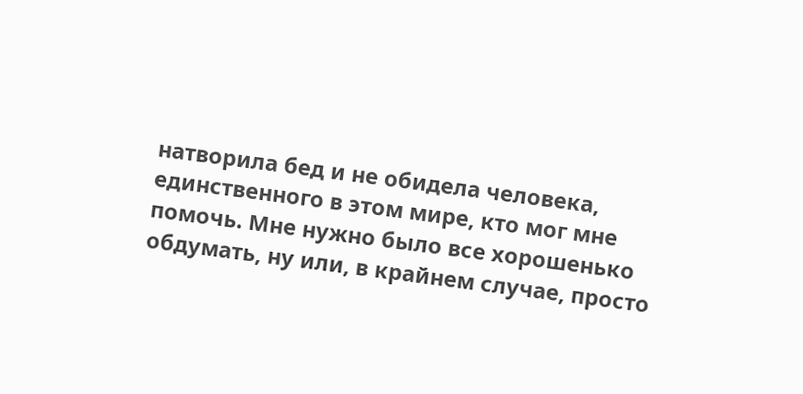натворила бед и не обидела человека, единственного в этом мире, кто мог мне помочь. Мне нужно было все хорошенько обдумать, ну или, в крайнем случае, просто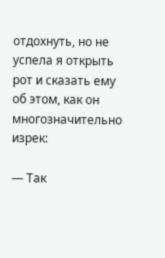отдохнуть, но не успела я открыть рот и сказать ему об этом, как он многозначительно изрек:

— Так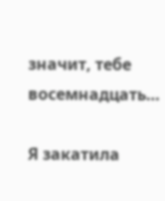значит, тебе восемнадцать…

Я закатила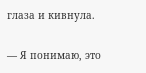глаза и кивнула.

— Я понимаю, это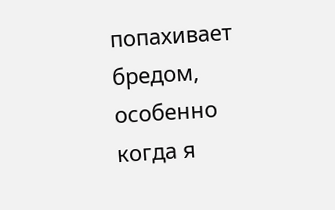попахивает бредом, особенно когда я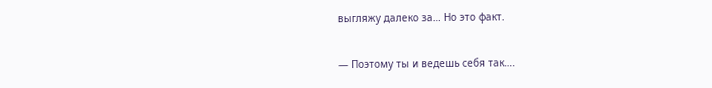выгляжу далеко за… Но это факт.

— Поэтому ты и ведешь себя так….